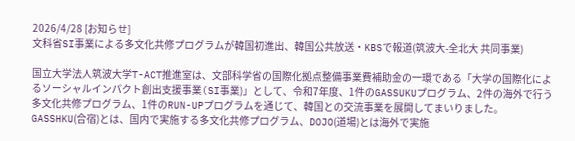2026/4/28 [お知らせ]
文科省SI事業による多文化共修プログラムが韓国初進出、韓国公共放送・KBSで報道(筑波大-全北大 共同事業)

国立大学法人筑波大学T-ACT推進室は、文部科学省の国際化拠点整備事業費補助金の一環である「大学の国際化によるソーシャルインパクト創出支援事業(SI事業)」として、令和7年度、1件のGASSUKUプログラム、2件の海外で行う多文化共修プログラム、1件のRUN-UPプログラムを通じて、韓国との交流事業を展開してまいりました。GASSHKU(合宿)とは、国内で実施する多文化共修プログラム、DOJO(道場)とは海外で実施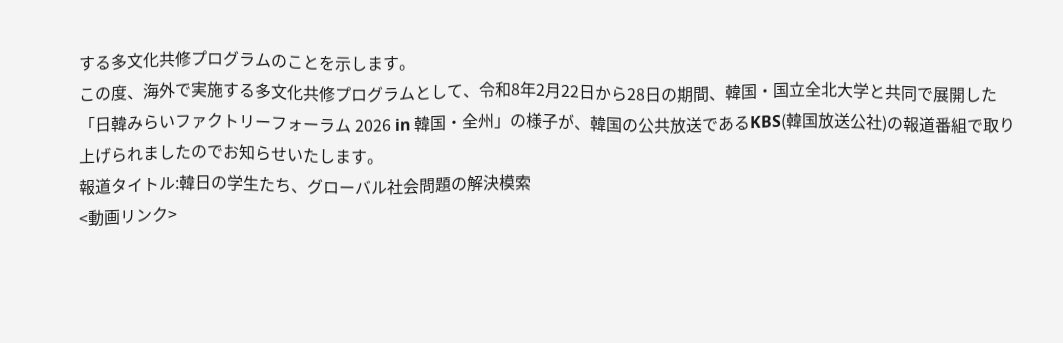する多文化共修プログラムのことを示します。
この度、海外で実施する多文化共修プログラムとして、令和8年2月22日から28日の期間、韓国・国立全北大学と共同で展開した「日韓みらいファクトリーフォーラム 2026 in 韓国・全州」の様子が、韓国の公共放送であるKBS(韓国放送公社)の報道番組で取り上げられましたのでお知らせいたします。
報道タイトル:韓日の学生たち、グローバル社会問題の解決模索
<動画リンク>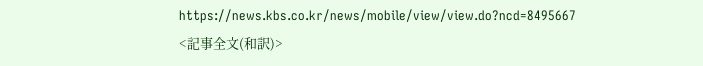https://news.kbs.co.kr/news/mobile/view/view.do?ncd=8495667
<記事全文(和訳)>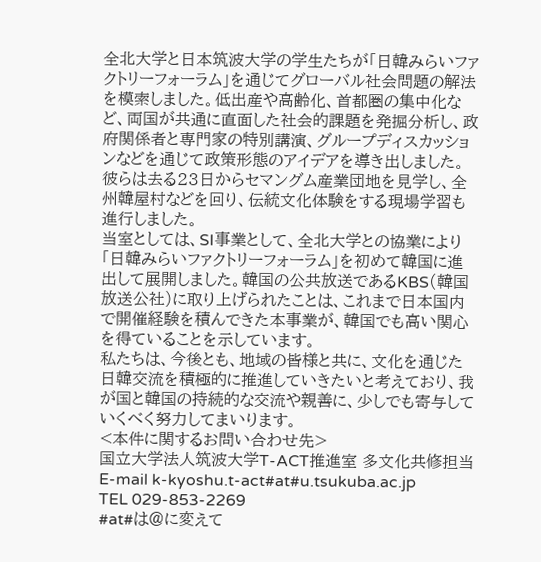全北大学と日本筑波大学の学生たちが「日韓みらいファクトリーフォーラム」を通じてグローバル社会問題の解法を模索しました。低出産や高齢化、首都圏の集中化など、両国が共通に直面した社会的課題を発掘分析し、政府関係者と専門家の特別講演、グループディスカッションなどを通じて政策形態のアイデアを導き出しました。彼らは去る23日からセマングム産業団地を見学し、全州韓屋村などを回り、伝統文化体験をする現場学習も進行しました。
当室としては、SI事業として、全北大学との協業により「日韓みらいファクトリーフォーラム」を初めて韓国に進出して展開しました。韓国の公共放送であるKBS(韓国放送公社)に取り上げられたことは、これまで日本国内で開催経験を積んできた本事業が、韓国でも高い関心を得ていることを示しています。
私たちは、今後とも、地域の皆様と共に、文化を通じた日韓交流を積極的に推進していきたいと考えており、我が国と韓国の持続的な交流や親善に、少しでも寄与していくべく努力してまいります。
<本件に関するお問い合わせ先>
国立大学法人筑波大学T-ACT推進室 多文化共修担当
E-mail k-kyoshu.t-act#at#u.tsukuba.ac.jp
TEL 029-853-2269
#at#は@に変えて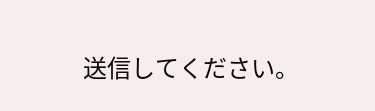送信してください。